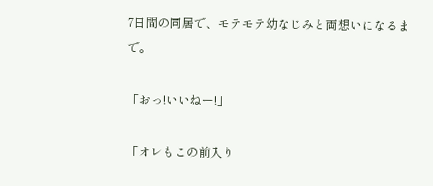7日間の同居で、モテモテ幼なじみと両想いになるまで。

「おっ!いいねー!」

「オレもこの前入り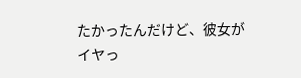たかったんだけど、彼女がイヤっ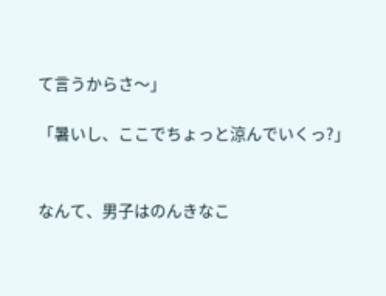て言うからさ〜」

「暑いし、ここでちょっと涼んでいくっ?」


なんて、男子はのんきなこ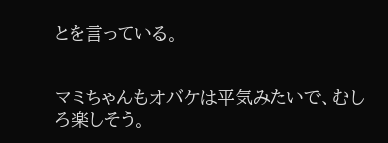とを言っている。


マミちゃんもオバケは平気みたいで、むしろ楽しそう。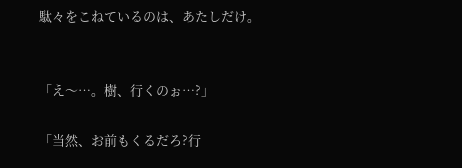駄々をこねているのは、あたしだけ。


「え〜…。樹、行くのぉ…?」

「当然、お前もくるだろ?行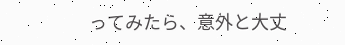ってみたら、意外と大丈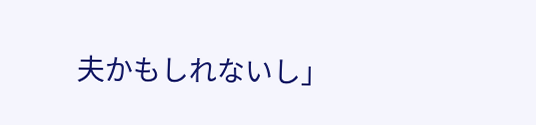夫かもしれないし」